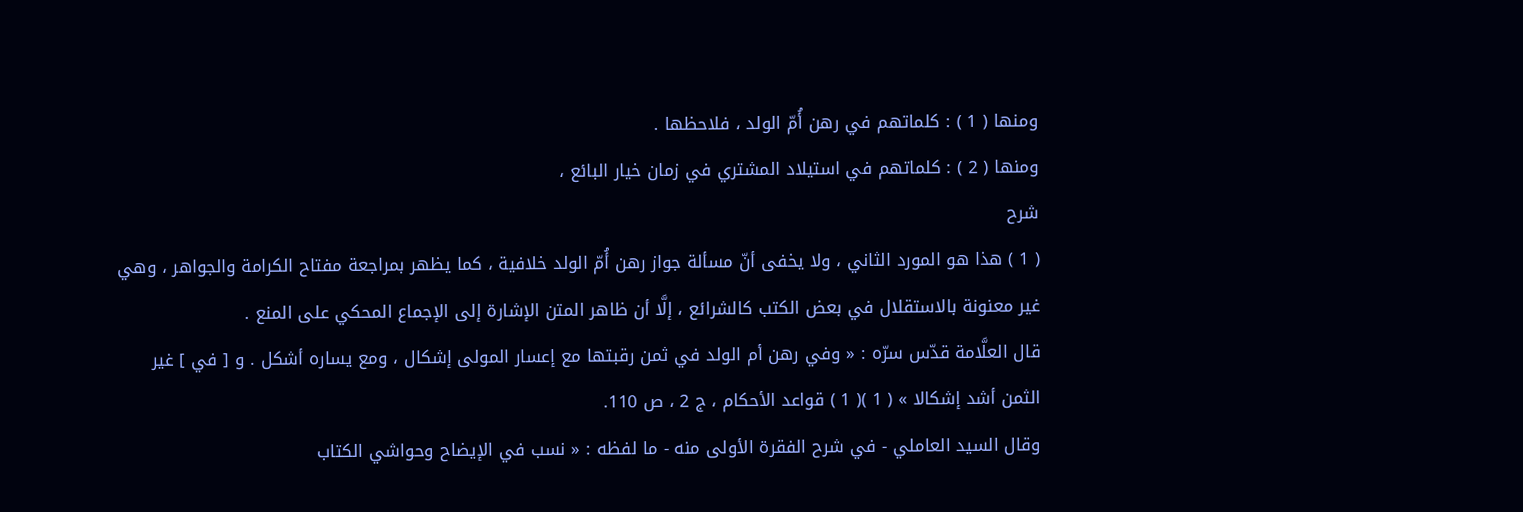ومنها ( 1 ) : كلماتهم في رهن أُمّ الولد ، فلاحظها .
ومنها ( 2 ) : كلماتهم في استيلاد المشتري في زمان خيار البائع ،
شرح
( 1 ) هذا هو المورد الثاني ، ولا يخفى أنّ مسألة جواز رهن أُمّ الولد خلافية ، كما يظهر بمراجعة مفتاح الكرامة والجواهر ، وهي غير معنونة بالاستقلال في بعض الكتب كالشرائع ، إلَّا أن ظاهر المتن الإشارة إلى الإجماع المحكي على المنع .
قال العلَّامة قدّس سرّه : « وفي رهن أم الولد في ثمن رقبتها مع إعسار المولى إشكال ، ومع يساره أشكل . و [ في ] غير الثمن أشد إشكالا » ( 1 )( 1 ) قواعد الأحكام ، ج 2 ، ص 110.
وقال السيد العاملي - في شرح الفقرة الأولى منه - ما لفظه : « نسب في الإيضاح وحواشي الكتاب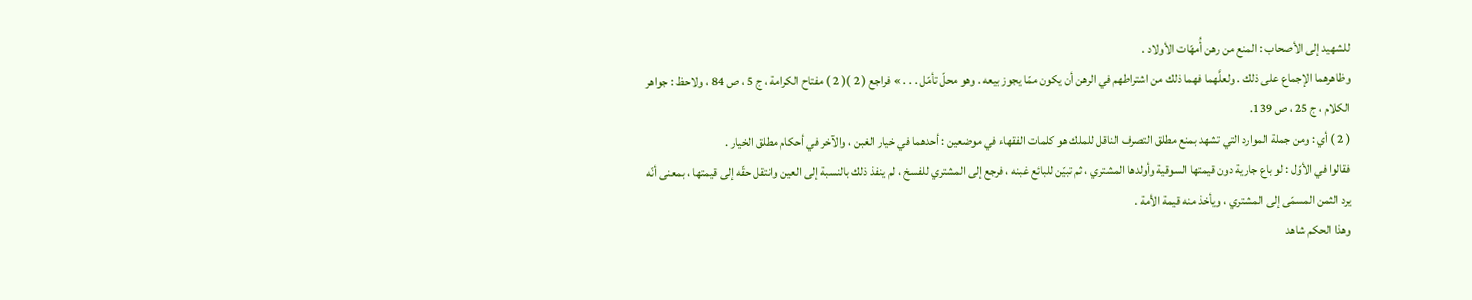للشهيد إلى الأصحاب : المنع من رهن أُمهّات الأولاد .
وظاهرهما الإجماع على ذلك . ولعلَّهما فهما ذلك من اشتراطهم في الرهن أن يكون ممّا يجوز بيعه . وهو محلّ تأمّل . . . » فراجع ( 2 )( 2 ) مفتاح الكرامة ، ج 5 ، ص 84 ، ولاحظ : جواهر الكلام ، ج 25 ، ص 139.
( 2 ) أي : ومن جملة الموارد التي تشهد بمنع مطلق التصرف الناقل للملك هو كلمات الفقهاء في موضعين : أحدهما في خيار الغبن ، والآخر في أحكام مطلق الخيار .
فقالوا في الأوّل : لو باع جارية دون قيمتها السوقية وأولدها المشتري ، ثم تبيّن للبائع غبنه ، فرجع إلى المشتري للفسخ ، لم ينفذ ذلك بالنسبة إلى العين وانتقل حقّه إلى قيمتها ، بمعنى أنّه يرد الثمن المسمّى إلى المشتري ، ويأخذ منه قيمة الأمة .
وهذا الحكم شاهد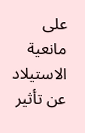على مانعية الاستيلاد عن تأثير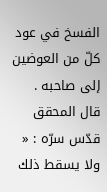الفسخ في عود كلّ من العوضين إلى صاحبه .
قال المحقق قدّس سرّه : « ولا يسقط ذلك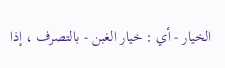الخيار - أي : خيار الغبن - بالتصرف ، إذا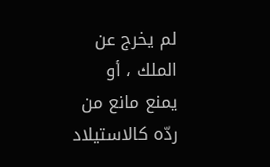لم يخرج عن الملك ، أو يمنع مانع من ردّه كالاستيلاد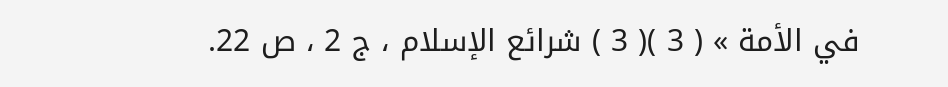في الأمة » ( 3 )( 3 ) شرائع الإسلام ، ج 2 ، ص 22.